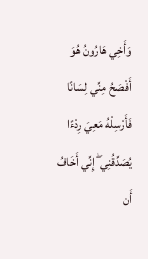وَأَخِي هَارُونُ هُوَ أَفْصَحُ مِنِّي لِسَانًا فَأَرْسِلْهُ مَعِيَ رِدْءًا يُصَدِّقُنِي ۖ إِنِّي أَخَافُ أَن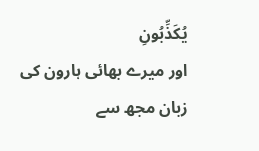يُكَذِّبُونِ
اور میرے بھائی ہارون کی زبان مجھ سے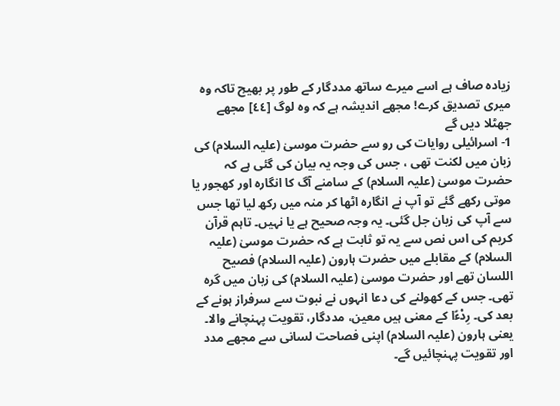زیادہ صاف ہے اسے میرے ساتھ مددگار کے طور پر بھیج تاکہ وہ میری تصدیق کرے! مجھے اندیشہ ہے کہ وہ لوگ [٤٤] مجھے جھٹلا دیں گے
1- اسرائیلی روایات کی رو سے حضرت موسیٰ (عليہ السلام) کی زبان میں لکنت تھی ، جس کی وجہ یہ بیان کی گئی ہے کہ حضرت موسیٰ (عليہ السلام) کے سامنے آگ کا انگارہ اور کھجور یا موتی رکھے گئے تو آپ نے انگارہ اٹھا کر منہ میں رکھ لیا تھا جس سے آپ کی زبان جل گئی۔ یہ وجہ صحیح ہے یا نہیں۔ تاہم قرآن کریم کی اس نص سے یہ تو ثابت ہے کہ حضرت موسیٰ (عليہ السلام) کے مقابلے میں حضرت ہارون (عليہ السلام) فصیح اللسان تھے اور حضرت موسیٰ (عليہ السلام) کی زبان میں گرہ تھی۔ جس کے کھولنے کی دعا انہوں نے نبوت سے سرفراز ہونے کے بعد کی۔ رِدْءًا کے معنی ہیں معین، مددگار، تقویت پہنچانے والا۔ یعنی ہارون (عليہ السلام) اپنی فصاحت لسانی سے مجھے مدد اور تقویت پہنچائیں گے۔